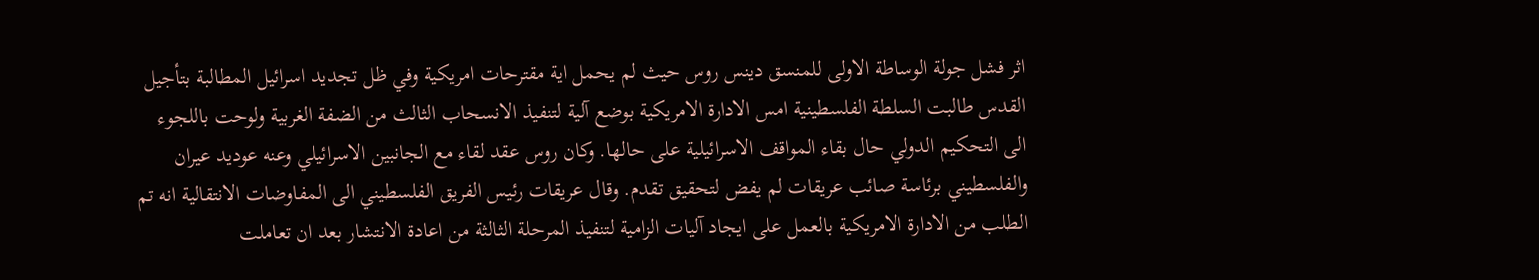اثر فشل جولة الوساطة الاولى للمنسق دينس روس حيث لم يحمل اية مقترحات امريكية وفي ظل تجديد اسرائيل المطالبة بتأجيل القدس طالبت السلطة الفلسطينية امس الادارة الامريكية بوضع آلية لتنفيذ الانسحاب الثالث من الضفة الغربية ولوحت باللجوء الى التحكيم الدولي حال بقاء المواقف الاسرائيلية على حالها. وكان روس عقد لقاء مع الجانبين الاسرائيلي وعنه عوديد عيران والفلسطيني برئاسة صائب عريقات لم يفض لتحقيق تقدم. وقال عريقات رئيس الفريق الفلسطيني الى المفاوضات الانتقالية انه تم الطلب من الادارة الامريكية بالعمل على ايجاد آليات الزامية لتنفيذ المرحلة الثالثة من اعادة الانتشار بعد ان تعاملت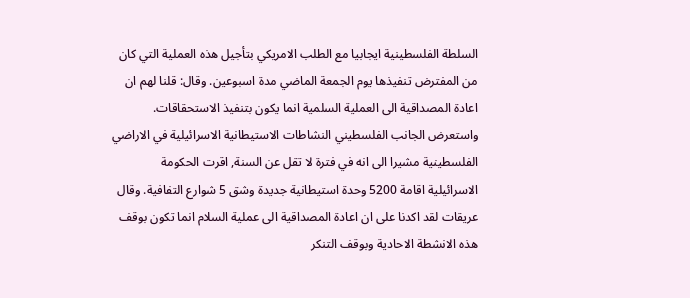السلطة الفلسطينية ايجابيا مع الطلب الامريكي بتأجيل هذه العملية التي كان من المفترض تنفيذها يوم الجمعة الماضي مدة اسبوعين. وقال: قلنا لهم ان اعادة المصداقية الى العملية السلمية انما يكون بتنفيذ الاستحقاقات. واستعرض الجانب الفلسطيني النشاطات الاستيطانية الاسرائيلية في الاراضي الفلسطينية مشيرا الى انه في فترة لا تقل عن السنة, اقرت الحكومة الاسرائيلية اقامة 5200 وحدة استيطانية جديدة وشق 5 شوارع التفافية. وقال عريقات لقد اكدنا على ان اعادة المصداقية الى عملية السلام انما تكون بوقف هذه الانشطة الاحادية وبوقف التنكر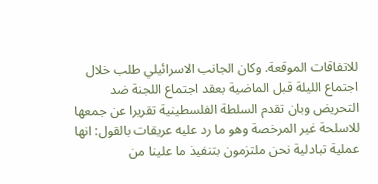للاتفاقات الموقعة. وكان الجانب الاسرائيلي طلب خلال اجتماع الليلة قبل الماضية بعقد اجتماع اللجنة ضد التحريض وبان تقدم السلطة الفلسطينية تقريرا عن جمعها للاسلحة غير المرخصة وهو ما رد عليه عريقات بالقول: انها عملية تبادلية نحن ملتزمون بتنفيذ ما علينا من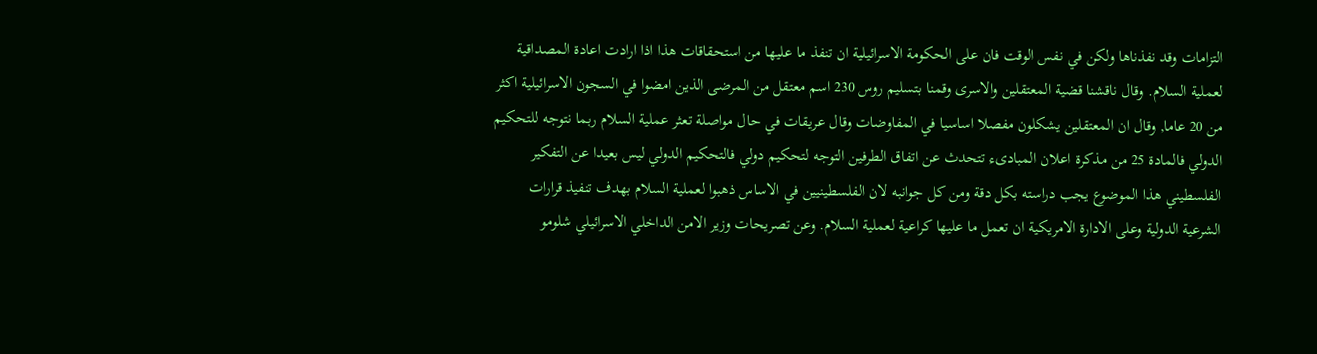التزامات وقد نفذناها ولكن في نفس الوقت فان على الحكومة الاسرائيلية ان تنفذ ما عليها من استحقاقات هذا اذا ارادت اعادة المصداقية لعملية السلام. وقال ناقشنا قضية المعتقلين والاسرى وقمنا بتسليم روس 230 اسم معتقل من المرضى الذين امضوا في السجون الاسرائيلية اكثر من 20 عاما, وقال ان المعتقلين يشكلون مفصلا اساسيا في المفاوضات وقال عريقات في حال مواصلة تعثر عملية السلام ربما نتوجه للتحكيم الدولي فالمادة 25 من مذكرة اعلان المبادىء تتحدث عن اتفاق الطرفين التوجه لتحكيم دولي فالتحكيم الدولي ليس بعيدا عن التفكير الفلسطيني هذا الموضوع يجب دراسته بكل دقة ومن كل جوانبه لان الفلسطينيين في الاساس ذهبوا لعملية السلام بهدف تنفيذ قرارات الشرعية الدولية وعلى الادارة الامريكية ان تعمل ما عليها كراعية لعملية السلام. وعن تصريحات وزير الامن الداخلي الاسرائيلي شلومو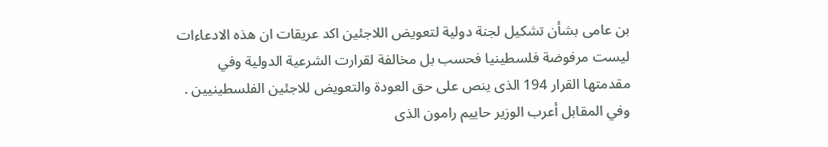بن عامى بشأن تشكيل لجنة دولية لتعويض اللاجئين اكد عريقات ان هذه الادعاءات ليست مرفوضة فلسطينيا فحسب بل مخالفة لقرارت الشرعية الدولية وفي مقدمتها القرار 194 الذى ينص على حق العودة والتعويض للاجئين الفلسطينيين . وفي المقابل أعرب الوزير حاييم رامون الذى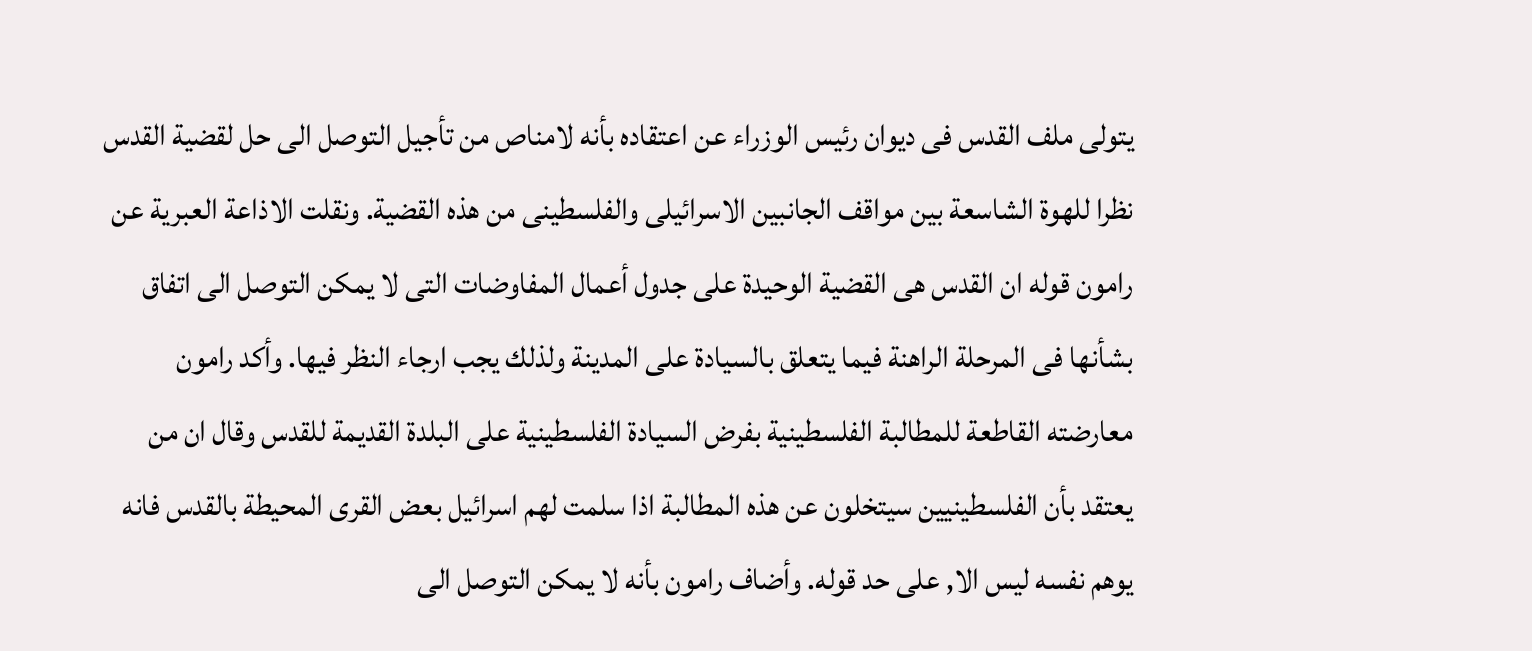يتولى ملف القدس فى ديوان رئيس الوزراء عن اعتقاده بأنه لامناص من تأجيل التوصل الى حل لقضية القدس نظرا للهوة الشاسعة بين مواقف الجانبين الاسرائيلى والفلسطينى من هذه القضية. ونقلت الاذاعة العبرية عن رامون قوله ان القدس هى القضية الوحيدة على جدول أعمال المفاوضات التى لا يمكن التوصل الى اتفاق بشأنها فى المرحلة الراهنة فيما يتعلق بالسيادة على المدينة ولذلك يجب ارجاء النظر فيها. وأكد رامون معارضته القاطعة للمطالبة الفلسطينية بفرض السيادة الفلسطينية على البلدة القديمة للقدس وقال ان من يعتقد بأن الفلسطينيين سيتخلون عن هذه المطالبة اذا سلمت لهم اسرائيل بعض القرى المحيطة بالقدس فانه يوهم نفسه ليس الا, على حد قوله. وأضاف رامون بأنه لا يمكن التوصل الى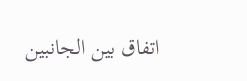اتفاق بين الجانبين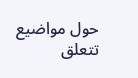حول مواضيع تتعلق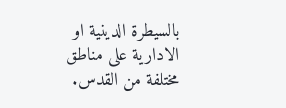بالسيطرة الدينية او الادارية على مناطق مختلفة من القدس.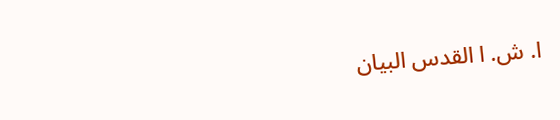ا. ش. ا القدس البيان